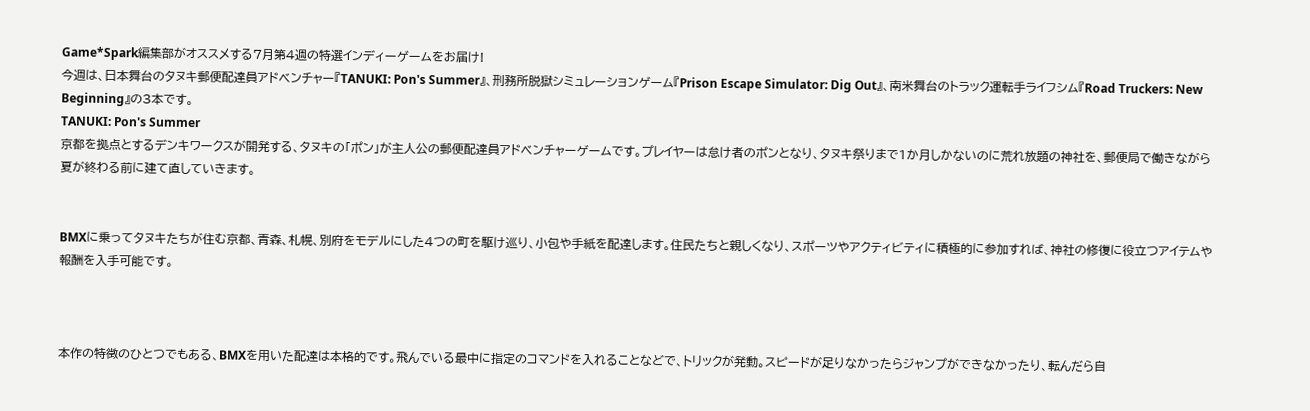Game*Spark編集部がオススメする7月第4週の特選インディーゲームをお届け!
今週は、日本舞台のタヌキ郵便配達員アドベンチャー『TANUKI: Pon's Summer』、刑務所脱獄シミュレーションゲーム『Prison Escape Simulator: Dig Out』、南米舞台のトラック運転手ライフシム『Road Truckers: New Beginning』の3本です。
TANUKI: Pon's Summer
京都を拠点とするデンキワークスが開発する、タヌキの「ポン」が主人公の郵便配達員アドベンチャーゲームです。プレイヤーは怠け者のポンとなり、タヌキ祭りまで1か月しかないのに荒れ放題の神社を、郵便局で働きながら夏が終わる前に建て直していきます。


BMXに乗ってタヌキたちが住む京都、青森、札幌、別府をモデルにした4つの町を駆け巡り、小包や手紙を配達します。住民たちと親しくなり、スポーツやアクティビティに積極的に参加すれば、神社の修復に役立つアイテムや報酬を入手可能です。



本作の特徴のひとつでもある、BMXを用いた配達は本格的です。飛んでいる最中に指定のコマンドを入れることなどで、トリックが発動。スピードが足りなかったらジャンプができなかったり、転んだら自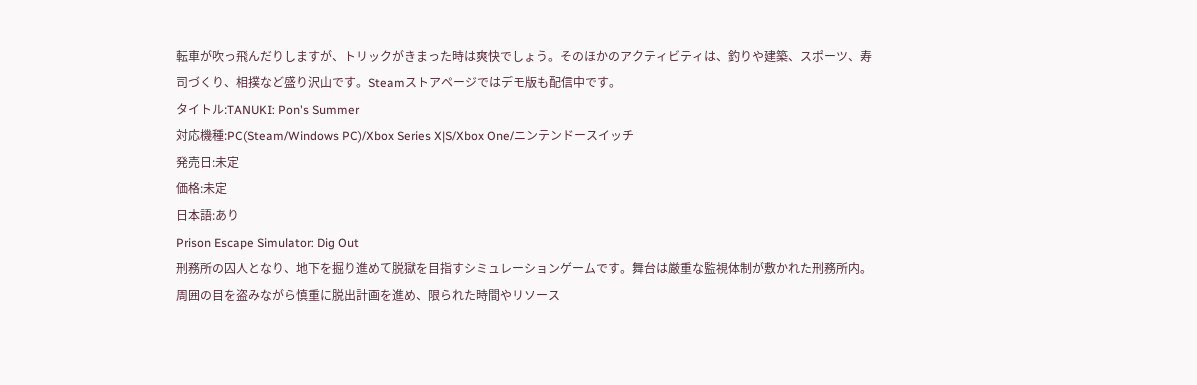転車が吹っ飛んだりしますが、トリックがきまった時は爽快でしょう。そのほかのアクティビティは、釣りや建築、スポーツ、寿司づくり、相撲など盛り沢山です。Steamストアページではデモ版も配信中です。
タイトル:TANUKI: Pon's Summer
対応機種:PC(Steam/Windows PC)/Xbox Series X|S/Xbox One/ニンテンドースイッチ
発売日:未定
価格:未定
日本語:あり
Prison Escape Simulator: Dig Out
刑務所の囚人となり、地下を掘り進めて脱獄を目指すシミュレーションゲームです。舞台は厳重な監視体制が敷かれた刑務所内。周囲の目を盗みながら慎重に脱出計画を進め、限られた時間やリソース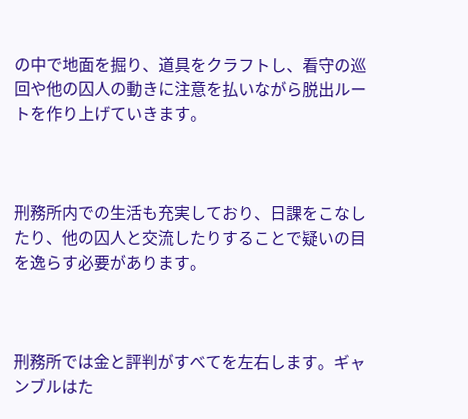の中で地面を掘り、道具をクラフトし、看守の巡回や他の囚人の動きに注意を払いながら脱出ルートを作り上げていきます。



刑務所内での生活も充実しており、日課をこなしたり、他の囚人と交流したりすることで疑いの目を逸らす必要があります。



刑務所では金と評判がすべてを左右します。ギャンブルはた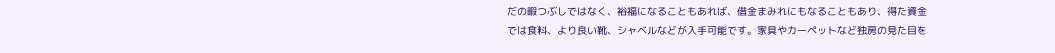だの暇つぶしではなく、裕福になることもあれば、借金まみれにもなることもあり、得た資金では食料、より良い靴、シャベルなどが入手可能です。家具やカーペットなど独房の見た目を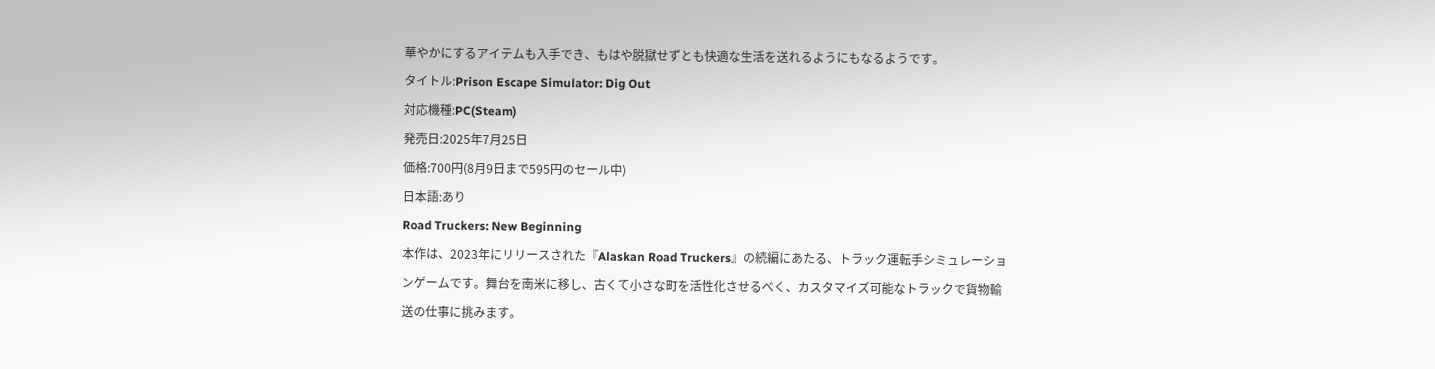華やかにするアイテムも入手でき、もはや脱獄せずとも快適な生活を送れるようにもなるようです。
タイトル:Prison Escape Simulator: Dig Out
対応機種:PC(Steam)
発売日:2025年7月25日
価格:700円(8月9日まで595円のセール中)
日本語:あり
Road Truckers: New Beginning
本作は、2023年にリリースされた『Alaskan Road Truckers』の続編にあたる、トラック運転手シミュレーションゲームです。舞台を南米に移し、古くて小さな町を活性化させるべく、カスタマイズ可能なトラックで貨物輸送の仕事に挑みます。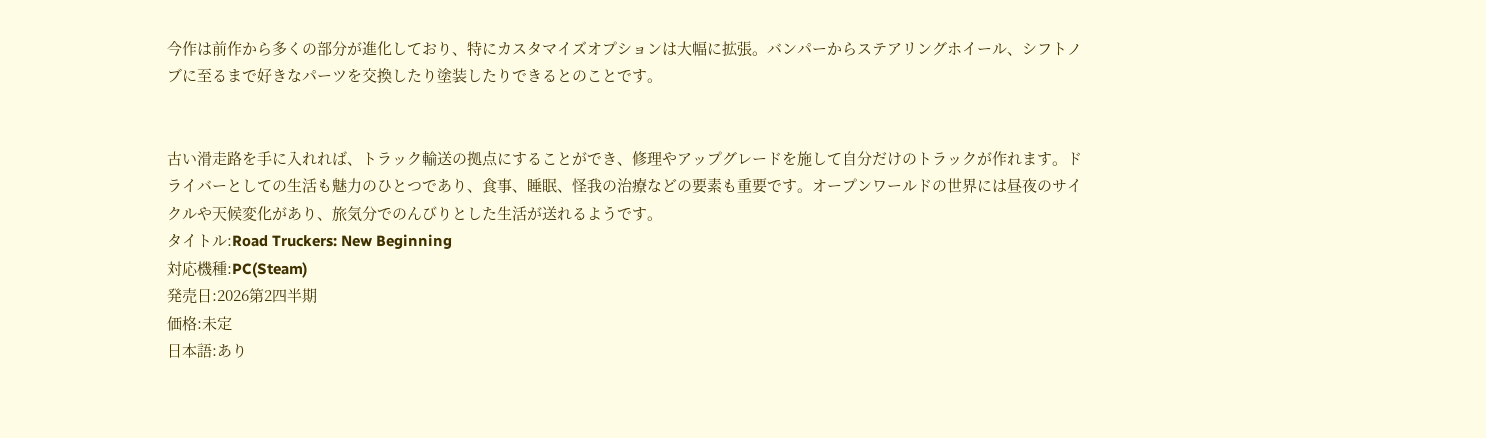今作は前作から多くの部分が進化しており、特にカスタマイズオプションは大幅に拡張。バンパーからステアリングホイール、シフトノブに至るまで好きなパーツを交換したり塗装したりできるとのことです。


古い滑走路を手に入れれば、トラック輸送の拠点にすることができ、修理やアップグレードを施して自分だけのトラックが作れます。ドライバーとしての生活も魅力のひとつであり、食事、睡眠、怪我の治療などの要素も重要です。オープンワールドの世界には昼夜のサイクルや天候変化があり、旅気分でのんびりとした生活が送れるようです。
タイトル:Road Truckers: New Beginning
対応機種:PC(Steam)
発売日:2026第2四半期
価格:未定
日本語:あり